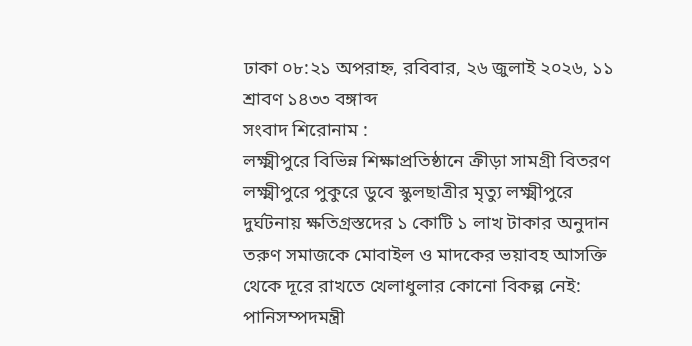ঢাকা ০৮:২১ অপরাহ্ন, রবিবার, ২৬ জুলাই ২০২৬, ১১ শ্রাবণ ১৪৩৩ বঙ্গাব্দ
সংবাদ শিরোনাম :
লক্ষ্মীপুরে বিভিন্ন শিক্ষাপ্রতিষ্ঠানে ক্রীড়া সামগ্রী বিতরণ লক্ষ্মীপুরে পুকুরে ডুবে স্কুলছাত্রীর মৃত্যু লক্ষ্মীপুরে দুর্ঘটনায় ক্ষতিগ্রস্তদের ১ কোটি ১ লাখ টাকার অনুদান তরুণ সমাজকে মোবাইল ও মাদকের ভয়াবহ আসক্তি থেকে দূরে রাখতে খেলাধুলার কোনো বিকল্প নেই: পানিসম্পদমন্ত্রী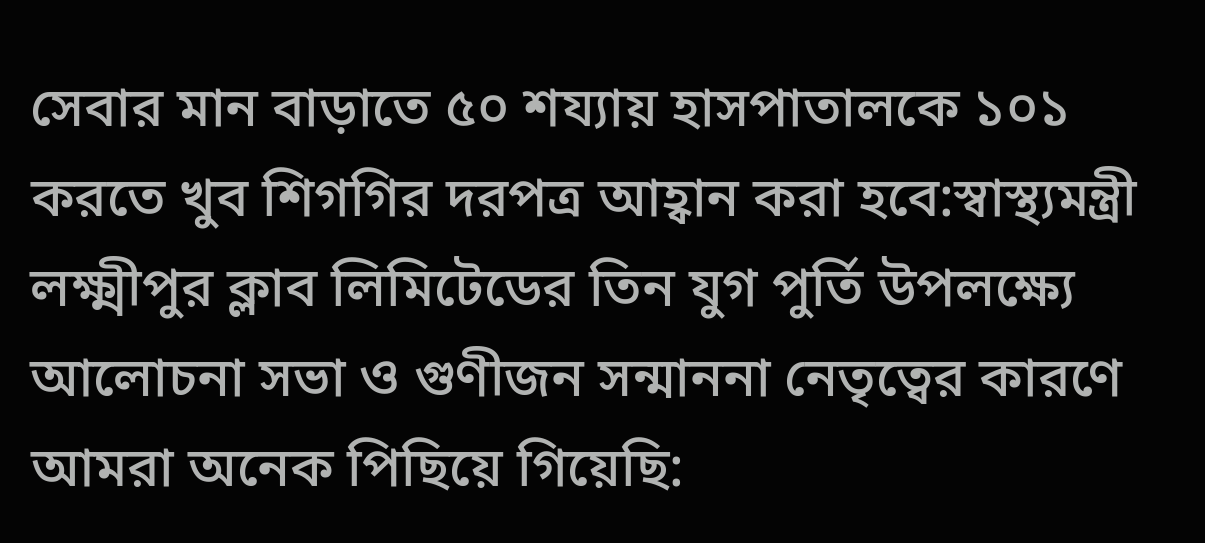সেবার মান বাড়াতে ৫০ শয্যায় হাসপাতালকে ১০১ করতে খুব শিগগির দরপত্র আহ্বান করা হবে:স্বাস্থ্যমন্ত্রী লক্ষ্মীপুর ক্লাব লিমিটেডের তিন যুগ পুর্তি উপলক্ষ্যে আলোচনা সভা ও গুণীজন সন্মাননা নেতৃত্বের কারণে আমরা অনেক পিছিয়ে গিয়েছি: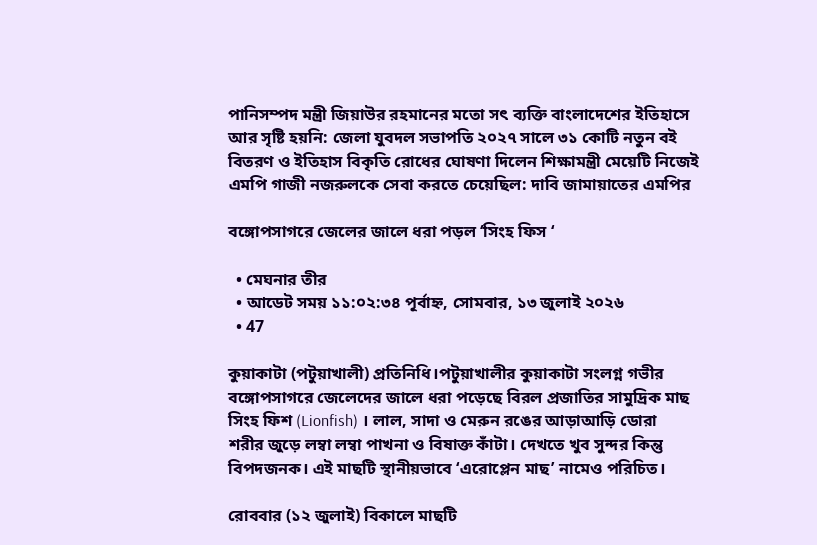পানিসম্পদ মন্ত্রী জিয়াউর রহমানের মতো সৎ ব্যক্তি বাংলাদেশের ইতিহাসে আর সৃষ্টি হয়নি: জেলা যুবদল সভাপতি ২০২৭ সালে ৩১ কোটি নতুন বই বিতরণ ও ইতিহাস বিকৃতি রোধের ঘোষণা দিলেন শিক্ষামন্ত্রী মেয়েটি নিজেই এমপি গাজী নজরুলকে সেবা করতে চেয়েছিল: দাবি জামায়াতের এমপির

বঙ্গোপসাগরে জেলের জালে ধরা পড়ল ‘সিংহ ফিস ‘

  • মেঘনার তীর
  • আডেট সময় ১১:০২:৩৪ পূর্বাহ্ন, সোমবার, ১৩ জুলাই ২০২৬
  • 47

কুয়াকাটা (পটুয়াখালী) প্রতিনিধি।পটুয়াখালীর কুয়াকাটা সংলগ্ন গভীর বঙ্গোপসাগরে জেলেদের জালে ধরা পড়েছে বিরল প্রজাতির সামুদ্রিক মাছ সিংহ ফিশ (Lionfish) । লাল, সাদা ও মেরুন রঙের আড়াআড়ি ডোরা
শরীর জুড়ে লম্বা লম্বা পাখনা ও বিষাক্ত কাঁটা। দেখতে খুব সুন্দর কিন্তু বিপদজনক। এই মাছটি স্থানীয়ভাবে ‘এরোপ্লেন মাছ’ নামেও পরিচিত।

রোববার (১২ জুলাই) বিকালে মাছটি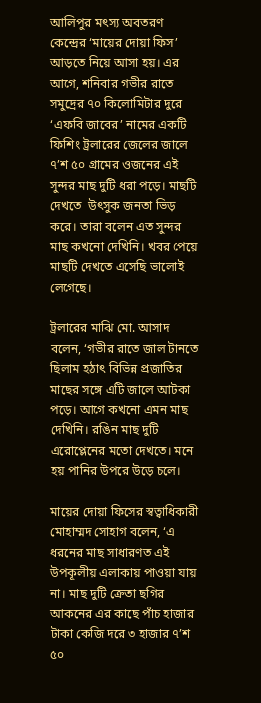আলিপুর মৎস্য অবতরণ কেন্দ্রের ‘মায়ের দোয়া ফিস’ আড়তে নিয়ে আসা হয়। এর আগে, শনিবার গভীর রাতে সমুদ্রের ৭০ কিলোমিটার দুরে ‘এফবি জাবের’ নামের একটি ফিশিং ট্রলারের জেলের জালে ৭’শ ৫০ গ্রামের ওজনের এই সুন্দর মাছ দুটি ধরা পড়ে। মাছটি দেখতে  উৎসুক জনতা ভিড় করে। তারা বলেন এত সুন্দর মাছ কখনো দেখিনি। খবর পেয়ে মাছটি দেখতে এসেছি ভালোই লেগেছে।

ট্রলারের মাঝি মো. আসাদ বলেন, ‘গভীর রাতে জাল টানতে ছিলাম হঠাৎ বিভিন্ন প্রজাতির মাছের সঙ্গে এটি জালে আটকা পড়ে। আগে কখনো এমন মাছ দেখিনি। রঙিন মাছ দুটি এরোপ্লেনের মতো দেখতে। মনে হয় পানির উপরে উড়ে চলে।

মায়ের দোয়া ফিসের স্বত্বাধিকারী মোহাম্মদ সোহাগ বলেন, ‘এ ধরনের মাছ সাধারণত এই উপকূলীয় এলাকায় পাওয়া যায় না। মাছ দুটি ক্রেতা ছগির আকনের এর কাছে পাঁচ হাজার টাকা কেজি দরে ৩ হাজার ৭’শ ৫০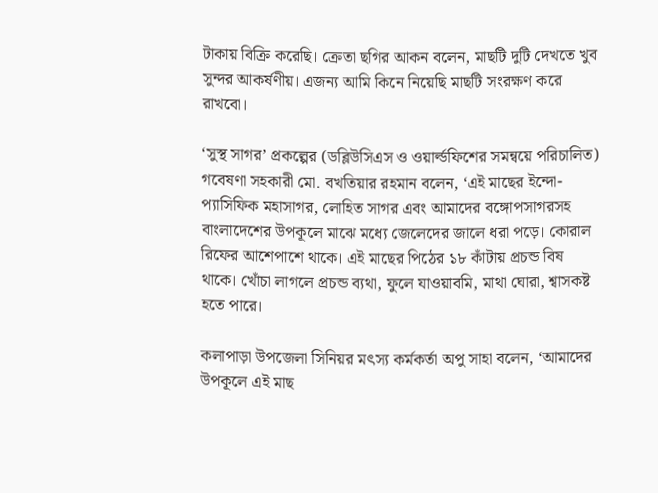টাকায় বিক্রি করেছি। ক্রেতা ছগির আকন বলেন, মাছটি দুটি দেখতে খুব সুন্দর আকর্ষণীয়। এজন্য আমি কিনে নিয়েছি মাছটি সংরক্ষণ করে রাখবো।

‘সুস্থ সাগর’ প্রকল্পের (ডব্লিউসিএস ও ওয়ার্ল্ডফিশের সমন্বয়ে পরিচালিত) গবেষণা সহকারী মো. বখতিয়ার রহমান বলেন, ‘এই মাছের ইন্দো-প্যাসিফিক মহাসাগর, লোহিত সাগর এবং আমাদের বঙ্গোপসাগরসহ বাংলাদেশের উপকূলে মাঝে মধ্যে জেলেদের জালে ধরা পড়ে। কোরাল রিফের আশেপাশে থাকে। এই মাছের পিঠের ১৮ কাঁটায় প্রচন্ড বিষ থাকে। খোঁচা লাগলে প্রচন্ড ব্যথা, ফুলে যাওয়াবমি, মাথা ঘোরা, শ্বাসকষ্ট হতে পারে।

কলাপাড়া উপজেলা সিনিয়র মৎস্য কর্মকর্তা অপু সাহা বলেন, ‘আমাদের উপকূলে এই মাছ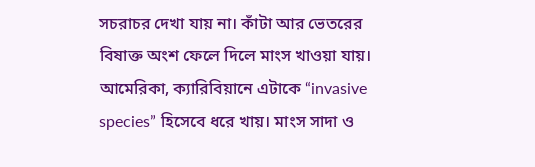সচরাচর দেখা যায় না। কাঁটা আর ভেতরের বিষাক্ত অংশ ফেলে দিলে মাংস খাওয়া যায়। আমেরিকা, ক্যারিবিয়ানে এটাকে “invasive species” হিসেবে ধরে খায়। মাংস সাদা ও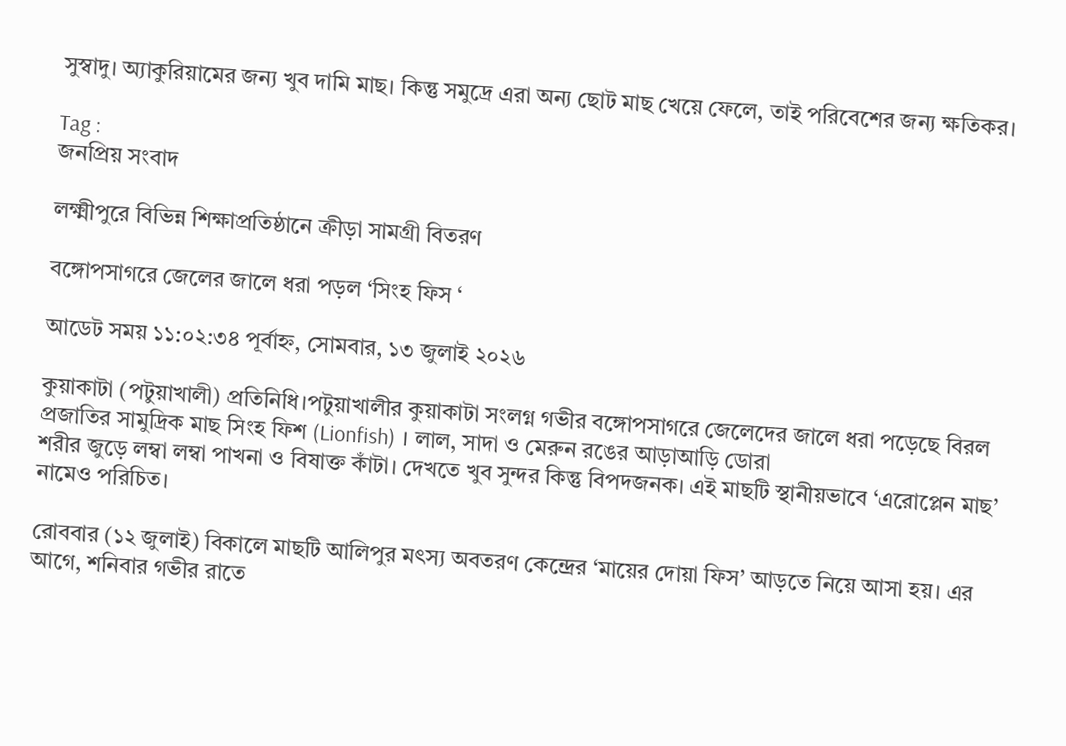সুস্বাদু। অ্যাকুরিয়ামের জন্য খুব দামি মাছ। কিন্তু সমুদ্রে এরা অন্য ছোট মাছ খেয়ে ফেলে, তাই পরিবেশের জন্য ক্ষতিকর।

Tag :
জনপ্রিয় সংবাদ

লক্ষ্মীপুরে বিভিন্ন শিক্ষাপ্রতিষ্ঠানে ক্রীড়া সামগ্রী বিতরণ

বঙ্গোপসাগরে জেলের জালে ধরা পড়ল ‘সিংহ ফিস ‘

আডেট সময় ১১:০২:৩৪ পূর্বাহ্ন, সোমবার, ১৩ জুলাই ২০২৬

কুয়াকাটা (পটুয়াখালী) প্রতিনিধি।পটুয়াখালীর কুয়াকাটা সংলগ্ন গভীর বঙ্গোপসাগরে জেলেদের জালে ধরা পড়েছে বিরল প্রজাতির সামুদ্রিক মাছ সিংহ ফিশ (Lionfish) । লাল, সাদা ও মেরুন রঙের আড়াআড়ি ডোরা
শরীর জুড়ে লম্বা লম্বা পাখনা ও বিষাক্ত কাঁটা। দেখতে খুব সুন্দর কিন্তু বিপদজনক। এই মাছটি স্থানীয়ভাবে ‘এরোপ্লেন মাছ’ নামেও পরিচিত।

রোববার (১২ জুলাই) বিকালে মাছটি আলিপুর মৎস্য অবতরণ কেন্দ্রের ‘মায়ের দোয়া ফিস’ আড়তে নিয়ে আসা হয়। এর আগে, শনিবার গভীর রাতে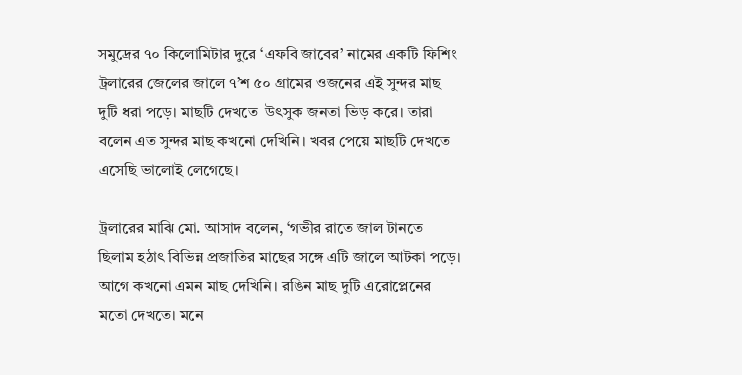সমুদ্রের ৭০ কিলোমিটার দুরে ‘এফবি জাবের’ নামের একটি ফিশিং ট্রলারের জেলের জালে ৭’শ ৫০ গ্রামের ওজনের এই সুন্দর মাছ দুটি ধরা পড়ে। মাছটি দেখতে  উৎসুক জনতা ভিড় করে। তারা বলেন এত সুন্দর মাছ কখনো দেখিনি। খবর পেয়ে মাছটি দেখতে এসেছি ভালোই লেগেছে।

ট্রলারের মাঝি মো. আসাদ বলেন, ‘গভীর রাতে জাল টানতে ছিলাম হঠাৎ বিভিন্ন প্রজাতির মাছের সঙ্গে এটি জালে আটকা পড়ে। আগে কখনো এমন মাছ দেখিনি। রঙিন মাছ দুটি এরোপ্লেনের মতো দেখতে। মনে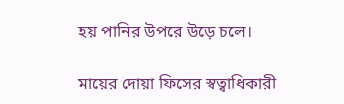হয় পানির উপরে উড়ে চলে।

মায়ের দোয়া ফিসের স্বত্বাধিকারী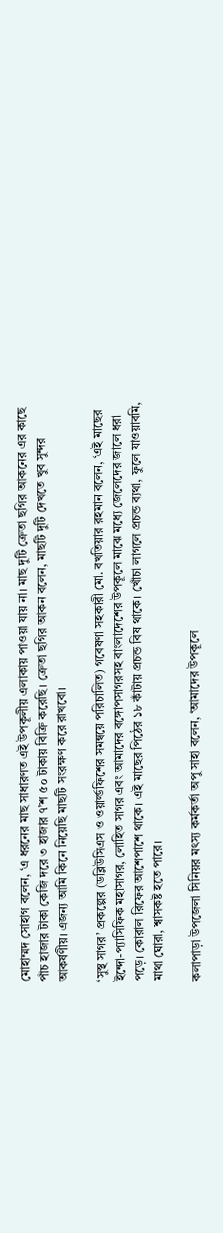মোহাম্মদ সোহাগ বলেন, ‘এ ধরনের মাছ সাধারণত এই উপকূলীয় এলাকায় পাওয়া যায় না। মাছ দুটি ক্রেতা ছগির আকনের এর কাছে পাঁচ হাজার টাকা কেজি দরে ৩ হাজার ৭’শ ৫০ টাকায় বিক্রি করেছি। ক্রেতা ছগির আকন বলেন, মাছটি দুটি দেখতে খুব সুন্দর আকর্ষণীয়। এজন্য আমি কিনে নিয়েছি মাছটি সংরক্ষণ করে রাখবো।

‘সুস্থ সাগর’ প্রকল্পের (ডব্লিউসিএস ও ওয়ার্ল্ডফিশের সমন্বয়ে পরিচালিত) গবেষণা সহকারী মো. বখতিয়ার রহমান বলেন, ‘এই মাছের ইন্দো-প্যাসিফিক মহাসাগর, লোহিত সাগর এবং আমাদের বঙ্গোপসাগরসহ বাংলাদেশের উপকূলে মাঝে মধ্যে জেলেদের জালে ধরা পড়ে। কোরাল রিফের আশেপাশে থাকে। এই মাছের পিঠের ১৮ কাঁটায় প্রচন্ড বিষ থাকে। খোঁচা লাগলে প্রচন্ড ব্যথা, ফুলে যাওয়াবমি, মাথা ঘোরা, শ্বাসকষ্ট হতে পারে।

কলাপাড়া উপজেলা সিনিয়র মৎস্য কর্মকর্তা অপু সাহা বলেন, ‘আমাদের উপকূলে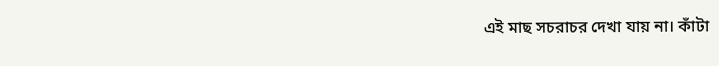এই মাছ সচরাচর দেখা যায় না। কাঁটা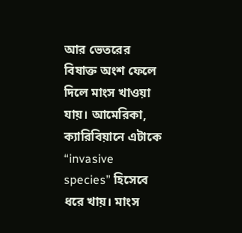আর ভেতরের বিষাক্ত অংশ ফেলে দিলে মাংস খাওয়া যায়। আমেরিকা, ক্যারিবিয়ানে এটাকে “invasive species” হিসেবে ধরে খায়। মাংস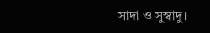সাদা ও সুস্বাদু।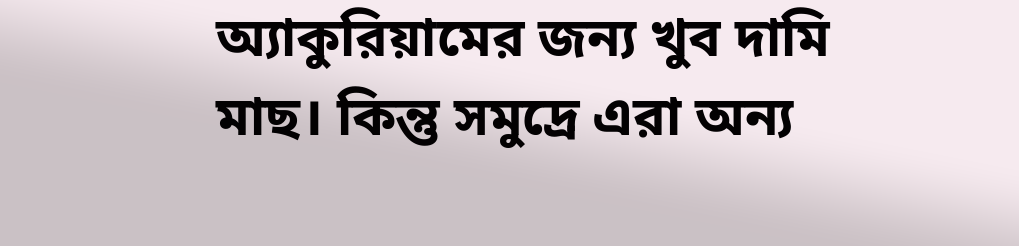অ্যাকুরিয়ামের জন্য খুব দামি মাছ। কিন্তু সমুদ্রে এরা অন্য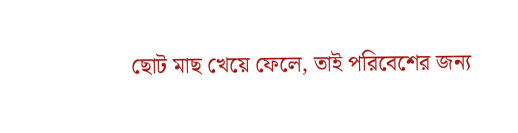ছোট মাছ খেয়ে ফেলে, তাই পরিবেশের জন্য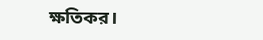ক্ষতিকর।